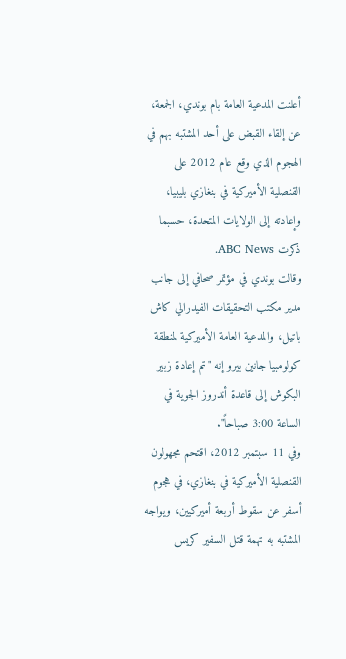أعلنت المدعية العامة بام بوندي، الجمعة، عن إلقاء القبض على أحد المشتبه بهم في الهجوم الذي وقع عام 2012 على القنصلية الأميركية في بنغازي بليبيا، وإعادته إلى الولايات المتحدة، حسبما ذكرت ABC News.
وقالت بوندي في مؤتمر صحافي إلى جانب مدير مكتب التحقيقات الفيدرالي كاش باتيل، والمدعية العامة الأميركية لمنطقة كولومبيا جانين بيرو إنه "تم إعادة زبير البكوش إلى قاعدة أندروز الجوية في الساعة 3:00 صباحاً".
وفي 11 سبتمبر 2012، اقتحم مجهولون القنصلية الأميركية في بنغازي، في هجوم أسفر عن سقوط أربعة أميركيين، ويواجه المشتبه به تهمة قتل السفير كريس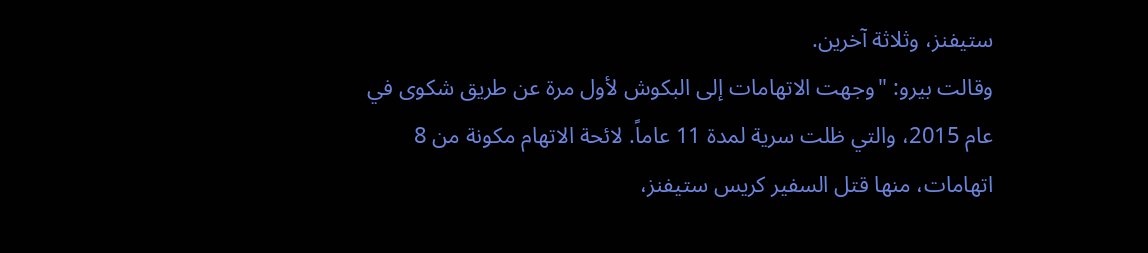ستيفنز، وثلاثة آخرين.
وقالت بيرو: "وجهت الاتهامات إلى البكوش لأول مرة عن طريق شكوى في عام 2015، والتي ظلت سرية لمدة 11 عاماً. لائحة الاتهام مكونة من 8 اتهامات، منها قتل السفير كريس ستيفنز،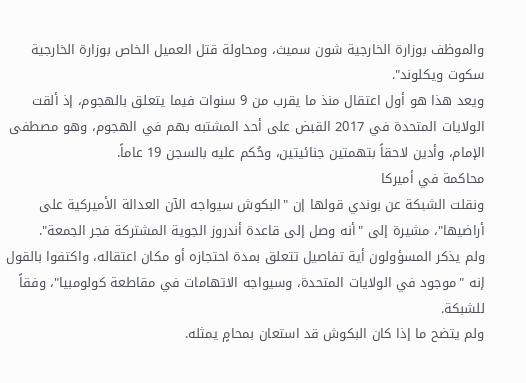والموظف بوزارة الخارجية شون سميث، ومحاولة قتل العميل الخاص بوزارة الخارجية سكوت ويكلوند".
ويعد هذا هو أول اعتقال منذ ما يقرب من 9 سنوات فيما يتعلق بالهجوم، إذ ألقت الولايات المتحدة في 2017 القبض على أحد المشتبه بهم في الهجوم، وهو مصطفى الإمام، وأدين لاحقاً بتهمتين جنائيتين، وحُكم عليه بالسجن 19 عاماً.
محاكمة في أميركا
ونقلت الشبكة عن بوندي قولها إن "البكوش سيواجه الآن العدالة الأميركية على أراضيها"، مشيرة إلى "أنه وصل إلى قاعدة أندروز الجوية المشتركة فجر الجمعة".
ولم يذكر المسؤولون أية تفاصيل تتعلق بمدة احتجازه أو مكان اعتقاله، واكتفوا بالقول إنه "موجود في الولايات المتحدة، وسيواجه الاتهامات في مقاطعة كولومبيا"، وفقاً للشبكة.
ولم يتضح ما إذا كان البكوش قد استعان بمحامٍ يمثله.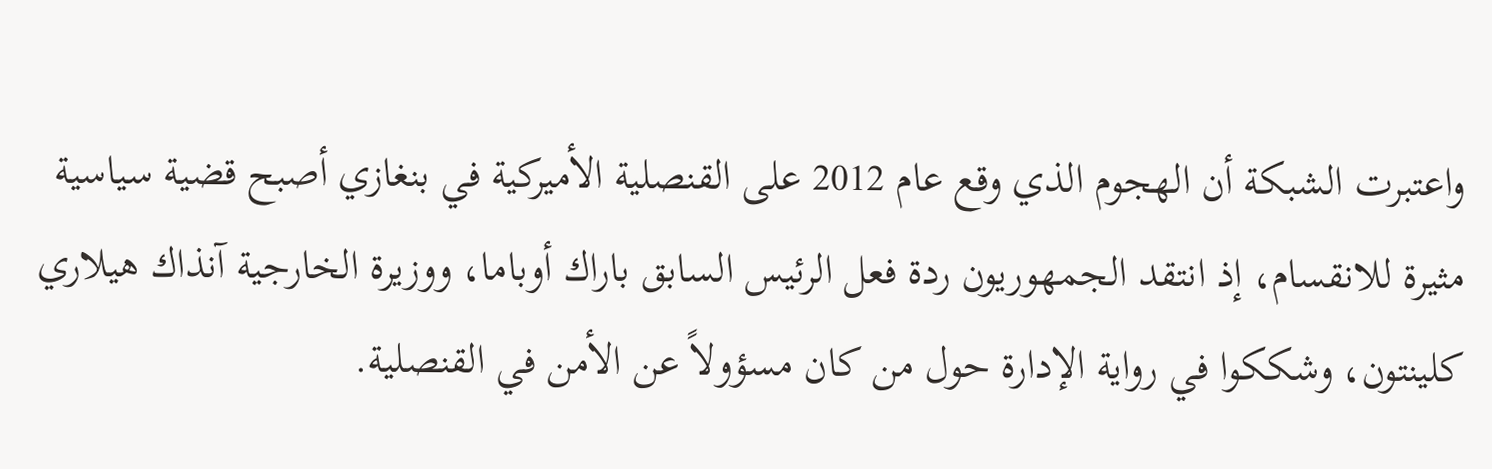واعتبرت الشبكة أن الهجوم الذي وقع عام 2012 على القنصلية الأميركية في بنغازي أصبح قضية سياسية مثيرة للانقسام، إذ انتقد الجمهوريون ردة فعل الرئيس السابق باراك أوباما، ووزيرة الخارجية آنذاك هيلاري كلينتون، وشككوا في رواية الإدارة حول من كان مسؤولاً عن الأمن في القنصلية.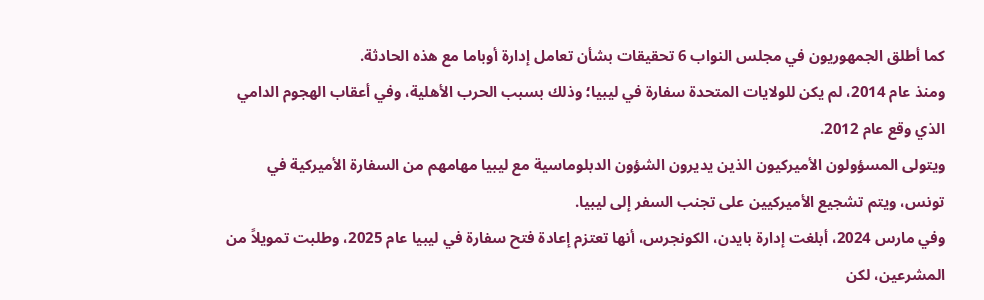كما أطلق الجمهوريون في مجلس النواب 6 تحقيقات بشأن تعامل إدارة أوباما مع هذه الحادثة.
ومنذ عام 2014، لم يكن للولايات المتحدة سفارة في ليبيا؛ وذلك بسبب الحرب الأهلية، وفي أعقاب الهجوم الدامي الذي وقع عام 2012.
ويتولى المسؤولون الأميركيون الذين يديرون الشؤون الدبلوماسية مع ليبيا مهامهم من السفارة الأميركية في تونس، ويتم تشجيع الأميركيين على تجنب السفر إلى ليبيا.
وفي مارس 2024، أبلغت إدارة بايدن، الكونجرس، أنها تعتزم إعادة فتح سفارة في ليبيا عام 2025، وطلبت تمويلاً من المشرعين، لكن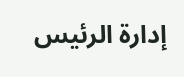إدارة الرئيس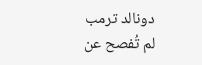دونالد ترمب لم تُفصح عن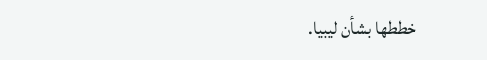خططها بشأن ليبيا.